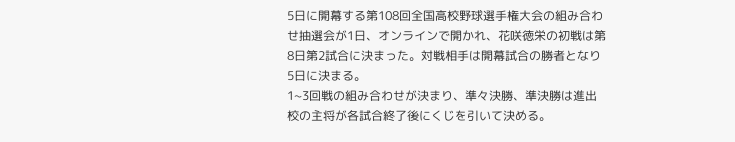5日に開幕する第108回全国高校野球選手権大会の組み合わせ抽選会が1日、オンラインで開かれ、花咲徳栄の初戦は第8日第2試合に決まった。対戦相手は開幕試合の勝者となり5日に決まる。
1~3回戦の組み合わせが決まり、準々決勝、準決勝は進出校の主将が各試合終了後にくじを引いて決める。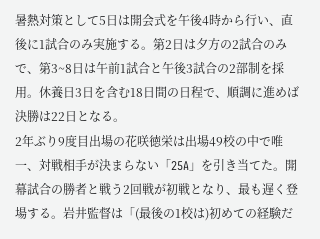暑熱対策として5日は開会式を午後4時から行い、直後に1試合のみ実施する。第2日は夕方の2試合のみで、第3~8日は午前1試合と午後3試合の2部制を採用。休養日3日を含む18日間の日程で、順調に進めば決勝は22日となる。
2年ぶり9度目出場の花咲徳栄は出場49校の中で唯一、対戦相手が決まらない「25A」を引き当てた。開幕試合の勝者と戦う2回戦が初戦となり、最も遅く登場する。岩井監督は「(最後の1校は)初めての経験だ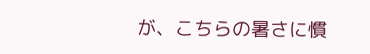が、こちらの暑さに慣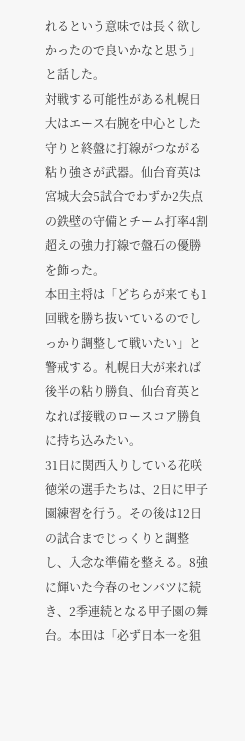れるという意味では長く欲しかったので良いかなと思う」と話した。
対戦する可能性がある札幌日大はエース右腕を中心とした守りと終盤に打線がつながる粘り強さが武器。仙台育英は宮城大会5試合でわずか2失点の鉄壁の守備とチーム打率4割超えの強力打線で盤石の優勝を飾った。
本田主将は「どちらが来ても1回戦を勝ち抜いているのでしっかり調整して戦いたい」と警戒する。札幌日大が来れば後半の粘り勝負、仙台育英となれば接戦のロースコア勝負に持ち込みたい。
31日に関西入りしている花咲徳栄の選手たちは、2日に甲子園練習を行う。その後は12日の試合までじっくりと調整し、入念な準備を整える。8強に輝いた今春のセンバツに続き、2季連続となる甲子園の舞台。本田は「必ず日本一を狙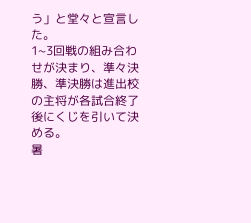う」と堂々と宣言した。
1~3回戦の組み合わせが決まり、準々決勝、準決勝は進出校の主将が各試合終了後にくじを引いて決める。
暑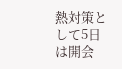熱対策として5日は開会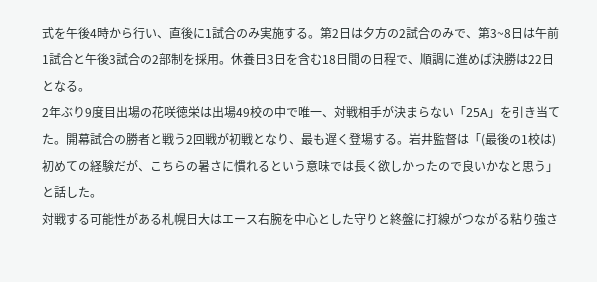式を午後4時から行い、直後に1試合のみ実施する。第2日は夕方の2試合のみで、第3~8日は午前1試合と午後3試合の2部制を採用。休養日3日を含む18日間の日程で、順調に進めば決勝は22日となる。
2年ぶり9度目出場の花咲徳栄は出場49校の中で唯一、対戦相手が決まらない「25A」を引き当てた。開幕試合の勝者と戦う2回戦が初戦となり、最も遅く登場する。岩井監督は「(最後の1校は)初めての経験だが、こちらの暑さに慣れるという意味では長く欲しかったので良いかなと思う」と話した。
対戦する可能性がある札幌日大はエース右腕を中心とした守りと終盤に打線がつながる粘り強さ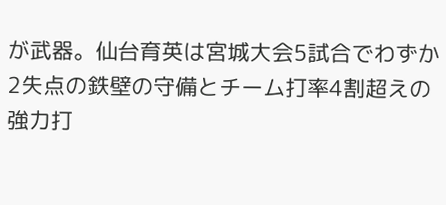が武器。仙台育英は宮城大会5試合でわずか2失点の鉄壁の守備とチーム打率4割超えの強力打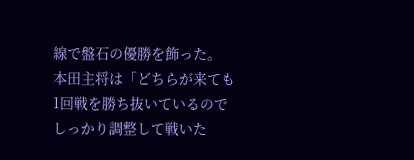線で盤石の優勝を飾った。
本田主将は「どちらが来ても1回戦を勝ち抜いているのでしっかり調整して戦いた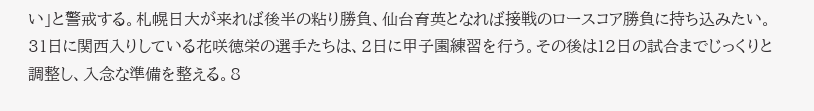い」と警戒する。札幌日大が来れば後半の粘り勝負、仙台育英となれば接戦のロースコア勝負に持ち込みたい。
31日に関西入りしている花咲徳栄の選手たちは、2日に甲子園練習を行う。その後は12日の試合までじっくりと調整し、入念な準備を整える。8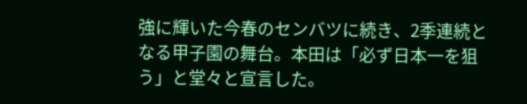強に輝いた今春のセンバツに続き、2季連続となる甲子園の舞台。本田は「必ず日本一を狙う」と堂々と宣言した。